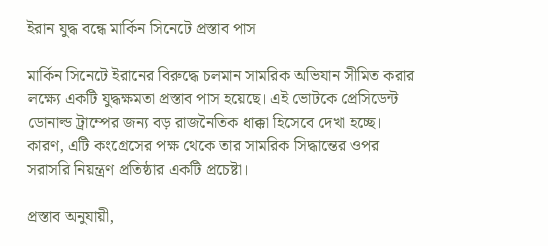ইরান যুদ্ধ বন্ধে মার্কিন সিনেটে প্রস্তাব পাস

মার্কিন সিনেটে ইরানের বিরুদ্ধে চলমান সামরিক অভিযান সীমিত করার লক্ষ্যে একটি যুদ্ধক্ষমতা প্রস্তাব পাস হয়েছে। এই ভোটকে প্রেসিডেন্ট ডোনাল্ড ট্রাম্পের জন্য বড় রাজনৈতিক ধাক্কা হিসেবে দেখা হচ্ছে। কারণ, এটি কংগ্রেসের পক্ষ থেকে তার সামরিক সিদ্ধান্তের ওপর সরাসরি নিয়ন্ত্রণ প্রতিষ্ঠার একটি প্রচেষ্টা।

প্রস্তাব অনুযায়ী,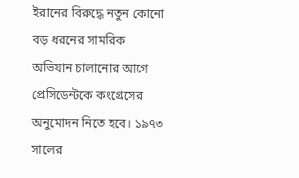ইরানের বিরুদ্ধে নতুন কোনো বড় ধরনের সামরিক অভিযান চালানোর আগে প্রেসিডেন্টকে কংগ্রেসের অনুমোদন নিতে হবে। ১৯৭৩ সালের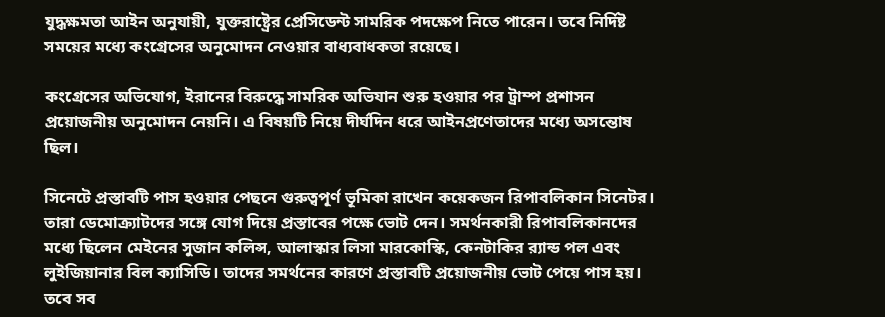যুদ্ধক্ষমতা আইন অনুযায়ী, যুক্তরাষ্ট্রের প্রেসিডেন্ট সামরিক পদক্ষেপ নিতে পারেন। তবে নির্দিষ্ট সময়ের মধ্যে কংগ্রেসের অনুমোদন নেওয়ার বাধ্যবাধকতা রয়েছে।

কংগ্রেসের অভিযোগ, ইরানের বিরুদ্ধে সামরিক অভিযান শুরু হওয়ার পর ট্রাম্প প্রশাসন প্রয়োজনীয় অনুমোদন নেয়নি। এ বিষয়টি নিয়ে দীর্ঘদিন ধরে আইনপ্রণেতাদের মধ্যে অসন্তোষ ছিল।

সিনেটে প্রস্তাবটি পাস হওয়ার পেছনে গুরুত্বপূর্ণ ভূমিকা রাখেন কয়েকজন রিপাবলিকান সিনেটর। তারা ডেমোক্র্যাটদের সঙ্গে যোগ দিয়ে প্রস্তাবের পক্ষে ভোট দেন। সমর্থনকারী রিপাবলিকানদের মধ্যে ছিলেন মেইনের সুজান কলিন্স, আলাস্কার লিসা মারকোস্কি, কেনটাকির র‌্যান্ড পল এবং লুইজিয়ানার বিল ক্যাসিডি। তাদের সমর্থনের কারণে প্রস্তাবটি প্রয়োজনীয় ভোট পেয়ে পাস হয়। তবে সব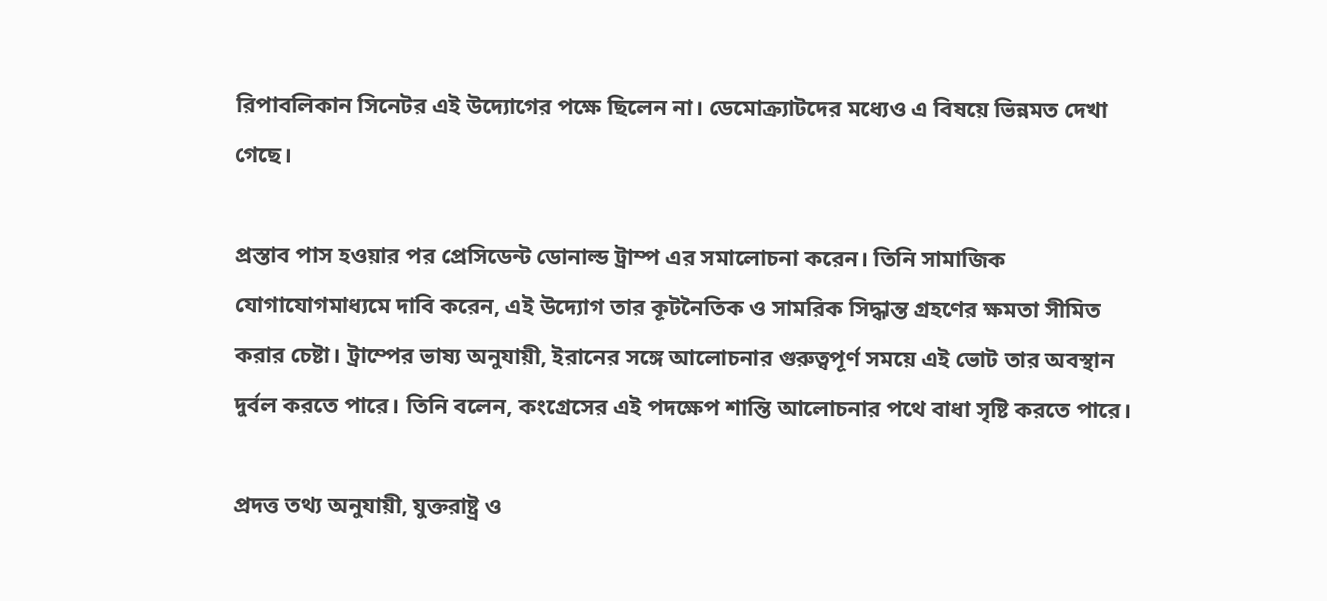রিপাবলিকান সিনেটর এই উদ্যোগের পক্ষে ছিলেন না। ডেমোক্র্যাটদের মধ্যেও এ বিষয়ে ভিন্নমত দেখা গেছে।

প্রস্তাব পাস হওয়ার পর প্রেসিডেন্ট ডোনাল্ড ট্রাম্প এর সমালোচনা করেন। তিনি সামাজিক যোগাযোগমাধ্যমে দাবি করেন, এই উদ্যোগ তার কূটনৈতিক ও সামরিক সিদ্ধান্ত গ্রহণের ক্ষমতা সীমিত করার চেষ্টা। ট্রাম্পের ভাষ্য অনুযায়ী, ইরানের সঙ্গে আলোচনার গুরুত্বপূর্ণ সময়ে এই ভোট তার অবস্থান দুর্বল করতে পারে। তিনি বলেন, কংগ্রেসের এই পদক্ষেপ শান্তি আলোচনার পথে বাধা সৃষ্টি করতে পারে।

প্রদত্ত তথ্য অনুযায়ী, যুক্তরাষ্ট্র ও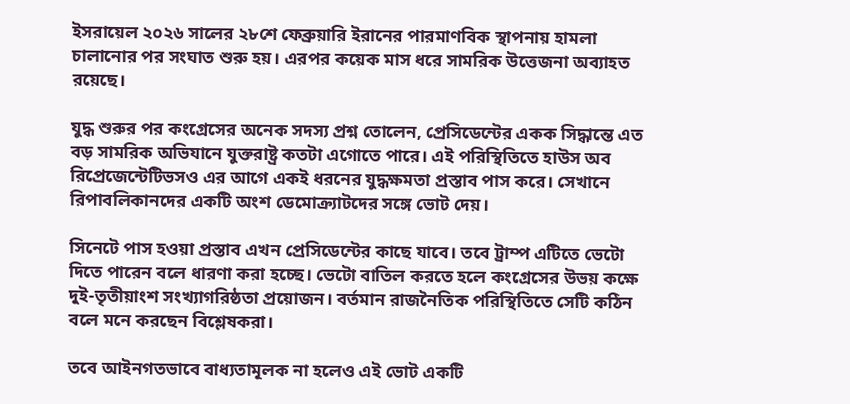ইসরায়েল ২০২৬ সালের ২৮শে ফেব্রুয়ারি ইরানের পারমাণবিক স্থাপনায় হামলা চালানোর পর সংঘাত শুরু হয়। এরপর কয়েক মাস ধরে সামরিক উত্তেজনা অব্যাহত রয়েছে।

যুদ্ধ শুরুর পর কংগ্রেসের অনেক সদস্য প্রশ্ন তোলেন, প্রেসিডেন্টের একক সিদ্ধান্তে এত বড় সামরিক অভিযানে যুক্তরাষ্ট্র কতটা এগোতে পারে। এই পরিস্থিতিতে হাউস অব রিপ্রেজেন্টেটিভসও এর আগে একই ধরনের যুদ্ধক্ষমতা প্রস্তাব পাস করে। সেখানে রিপাবলিকানদের একটি অংশ ডেমোক্র্যাটদের সঙ্গে ভোট দেয়।

সিনেটে পাস হওয়া প্রস্তাব এখন প্রেসিডেন্টের কাছে যাবে। তবে ট্রাম্প এটিতে ভেটো দিতে পারেন বলে ধারণা করা হচ্ছে। ভেটো বাতিল করতে হলে কংগ্রেসের উভয় কক্ষে দুই-তৃতীয়াংশ সংখ্যাগরিষ্ঠতা প্রয়োজন। বর্তমান রাজনৈতিক পরিস্থিতিতে সেটি কঠিন বলে মনে করছেন বিশ্লেষকরা।

তবে আইনগতভাবে বাধ্যতামূলক না হলেও এই ভোট একটি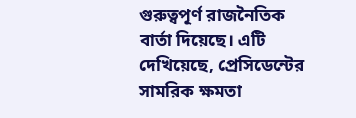গুরুত্বপূর্ণ রাজনৈতিক বার্তা দিয়েছে। এটি দেখিয়েছে, প্রেসিডেন্টের সামরিক ক্ষমতা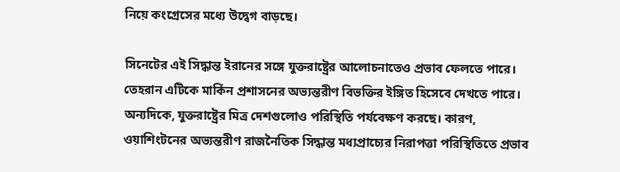নিয়ে কংগ্রেসের মধ্যে উদ্বেগ বাড়ছে।

সিনেটের এই সিদ্ধান্ত ইরানের সঙ্গে যুক্তরাষ্ট্রের আলোচনাতেও প্রভাব ফেলতে পারে। তেহরান এটিকে মার্কিন প্রশাসনের অভ্যন্তরীণ বিভক্তির ইঙ্গিত হিসেবে দেখতে পারে। অন্যদিকে, যুক্তরাষ্ট্রের মিত্র দেশগুলোও পরিস্থিতি পর্যবেক্ষণ করছে। কারণ, ওয়াশিংটনের অভ্যন্তরীণ রাজনৈতিক সিদ্ধান্ত মধ্যপ্রাচ্যের নিরাপত্তা পরিস্থিতিতে প্রভাব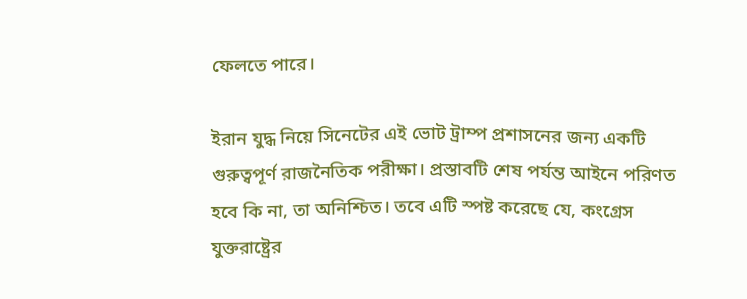ফেলতে পারে।

ইরান যুদ্ধ নিয়ে সিনেটের এই ভোট ট্রাম্প প্রশাসনের জন্য একটি গুরুত্বপূর্ণ রাজনৈতিক পরীক্ষা। প্রস্তাবটি শেষ পর্যন্ত আইনে পরিণত হবে কি না, তা অনিশ্চিত। তবে এটি স্পষ্ট করেছে যে, কংগ্রেস যুক্তরাষ্ট্রের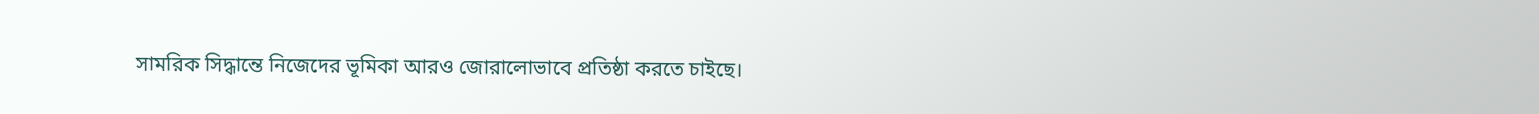সামরিক সিদ্ধান্তে নিজেদের ভূমিকা আরও জোরালোভাবে প্রতিষ্ঠা করতে চাইছে।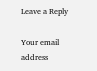Leave a Reply

Your email address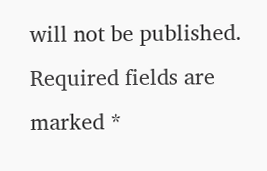will not be published. Required fields are marked *